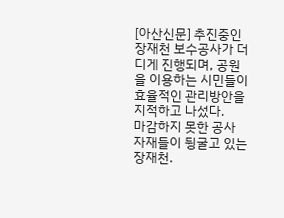[아산신문] 추진중인 장재천 보수공사가 더디게 진행되며, 공원을 이용하는 시민들이 효율적인 관리방안을 지적하고 나섰다.
마감하지 못한 공사 자재들이 뒹굴고 있는 장재천.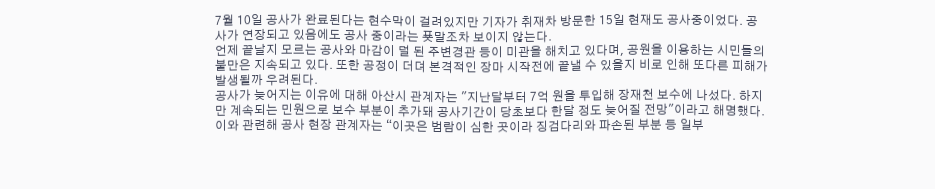7월 10일 공사가 완료된다는 현수막이 걸려있지만 기자가 취재차 방문한 15일 현재도 공사중이었다. 공사가 연장되고 있음에도 공사 중이라는 푯말조차 보이지 않는다.
언제 끝날지 모르는 공사와 마감이 덜 된 주변경관 등이 미관을 해치고 있다며, 공원을 이용하는 시민들의 불만은 지속되고 있다. 또한 공정이 더뎌 본격적인 장마 시작전에 끝낼 수 있을지 비로 인해 또다른 피해가 발생될까 우려된다.
공사가 늦어지는 이유에 대해 아산시 관계자는 "지난달부터 7억 원을 투입해 장재천 보수에 나섰다. 하지만 계속되는 민원으로 보수 부분이 추가돼 공사기간이 당초보다 한달 정도 늦어질 전망"이라고 해명했다.
이와 관련해 공사 현장 관계자는 “이곳은 범람이 심한 곳이라 징검다리와 파손된 부분 등 일부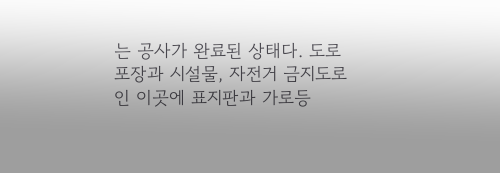는 공사가 완료된 상태다. 도로포장과 시설물, 자전거 금지도로인 이곳에 표지판과 가로등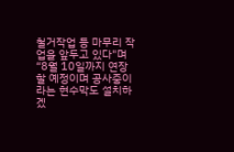철거작업 등 마무리 작업을 앞두고 있다"며 “8월 10일까지 연장할 예정이며 공사중이라는 현수막도 설치하겠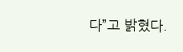다”고 밝혔다.